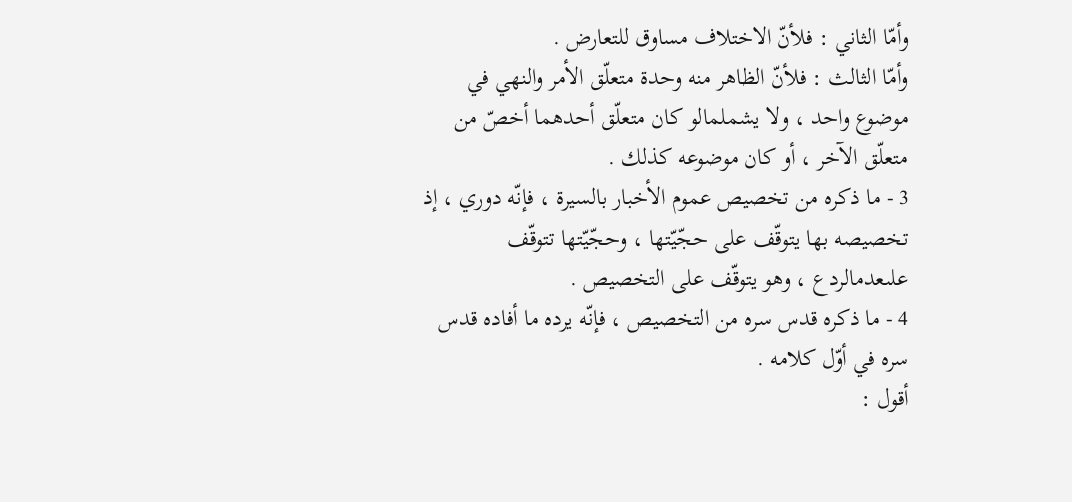وأمّا الثاني : فلأنّ الاختلاف مساوق للتعارض .
وأمّا الثالث : فلأنّ الظاهر منه وحدة متعلّق الأمر والنهي في موضوع واحد ، ولا يشملمالو كان متعلّق أحدهما أخصّ من متعلّق الآخر ، أو كان موضوعه كذلك .
3 - ما ذكره من تخصيص عموم الأخبار بالسيرة ، فإنّه دوري ، إذ تخصيصه بها يتوقّف على حجّيّتها ، وحجّيّتها تتوقّف علىعدمالردع ، وهو يتوقّف على التخصيص .
4 - ما ذكره قدس سره من التخصيص ، فإنّه يرده ما أفاده قدس سره في أوّل كلامه .
أقول :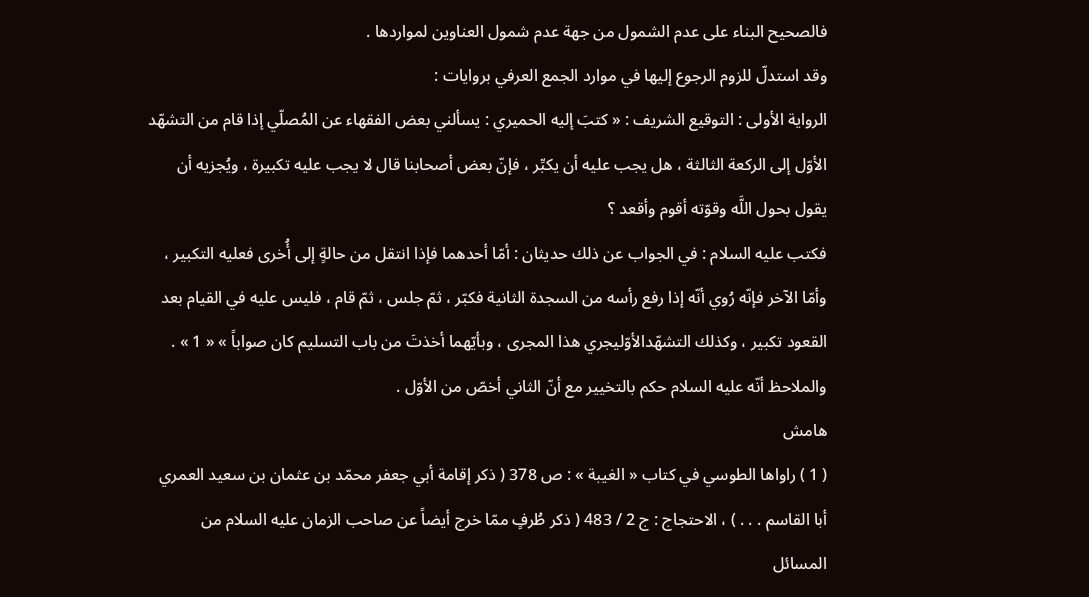فالصحيح البناء على عدم الشمول من جهة عدم شمول العناوين لمواردها .
وقد استدلّ للزوم الرجوع إليها في موارد الجمع العرفي بروايات :
الرواية الأولى : التوقيع الشريف : « كتبَ إليه الحميري : يسألني بعض الفقهاء عن المُصلّي إذا قام من التشهّد الأوّل إلى الركعة الثالثة ، هل يجب عليه أن يكبِّر ، فإنّ بعض أصحابنا قال لا يجب عليه تكبيرة ، ويُجزيه أن يقول بحول اللَّه وقوّته أقوم وأقعد ؟
فكتب عليه السلام : في الجواب عن ذلك حديثان : أمّا أحدهما فإذا انتقل من حالةٍ إلى أُخرى فعليه التكبير ، وأمّا الآخر فإنّه رُوي أنّه إذا رفع رأسه من السجدة الثانية فكبّر ، ثمّ جلس ، ثمّ قام ، فليس عليه في القيام بعد القعود تكبير ، وكذلك التشهّدالأوّليجري هذا المجرى ، وبأيّهما أخذتَ من باب التسليم كان صواباً » « 1 » .
والملاحظ أنّه عليه السلام حكم بالتخيير مع أنّ الثاني أخصّ من الأوّل .
هامش
( 1 ) راواها الطوسي في كتاب « الغيبة » : ص 378 ( ذكر إقامة أبي جعفر محمّد بن عثمان بن سعيد العمري أبا القاسم . . . ) ، الاحتجاج : ج 2 / 483 ( ذكر طُرفٍ ممّا خرج أيضاً عن صاحب الزمان عليه السلام من المسائل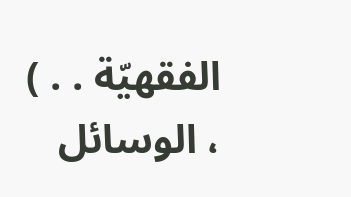الفقهيّة . . ) ، الوسائل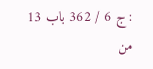: ج 6 / 362 باب 13 من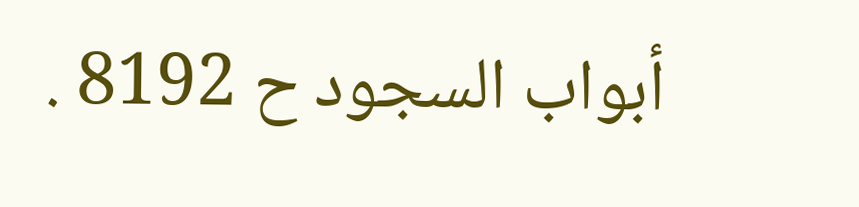أبواب السجود ح 8192 .